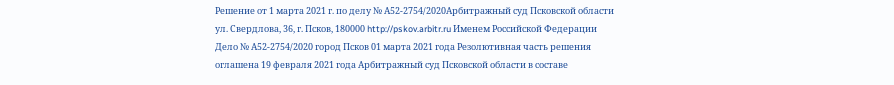Решение от 1 марта 2021 г. по делу № А52-2754/2020Арбитражный суд Псковской области ул. Свердлова, 36, г. Псков, 180000 http://pskov.arbitr.ru Именем Российской Федерации Дело № А52-2754/2020 город Псков 01 марта 2021 года Резолютивная часть решения оглашена 19 февраля 2021 года Арбитражный суд Псковской области в составе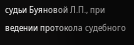судьи Буяновой Л.П., при ведении протокола судебного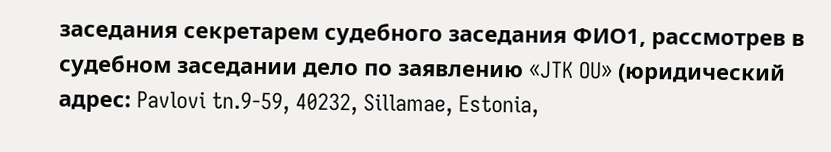заседания секретарем судебного заседания ФИО1, рассмотрев в судебном заседании дело по заявлению «JTK OU» (юридический адрес: Pavlovi tn.9-59, 40232, Sillamae, Estonia,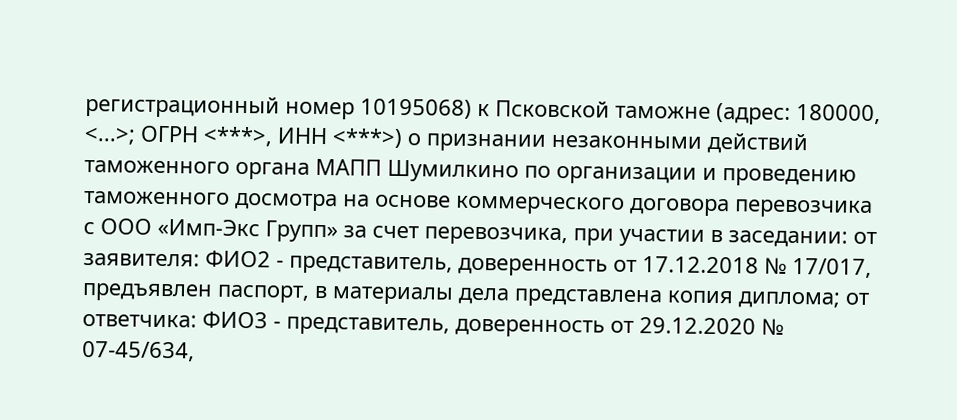регистрационный номер 10195068) к Псковской таможне (адрес: 180000, <...>; ОГРН <***>, ИНН <***>) о признании незаконными действий таможенного органа МАПП Шумилкино по организации и проведению таможенного досмотра на основе коммерческого договора перевозчика с ООО «Имп-Экс Групп» за счет перевозчика, при участии в заседании: от заявителя: ФИО2 - представитель, доверенность от 17.12.2018 № 17/017, предъявлен паспорт, в материалы дела представлена копия диплома; от ответчика: ФИО3 - представитель, доверенность от 29.12.2020 № 07-45/634,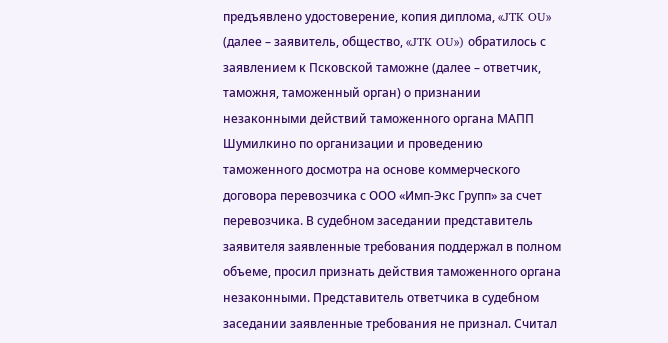предъявлено удостоверение, копия диплома, «JTK OU» (далее – заявитель, общество, «JTK OU») обратилось с заявлением к Псковской таможне (далее – ответчик, таможня, таможенный орган) о признании незаконными действий таможенного органа МАПП Шумилкино по организации и проведению таможенного досмотра на основе коммерческого договора перевозчика с ООО «Имп-Экс Групп» за счет перевозчика. В судебном заседании представитель заявителя заявленные требования поддержал в полном объеме, просил признать действия таможенного органа незаконными. Представитель ответчика в судебном заседании заявленные требования не признал. Считал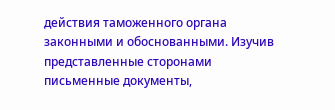действия таможенного органа законными и обоснованными. Изучив представленные сторонами письменные документы,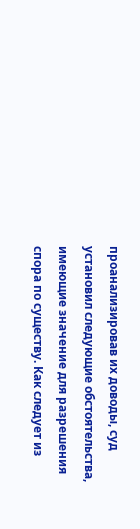проанализировав их доводы, суд установил следующие обстоятельства, имеющие значение для разрешения спора по существу. Как следует из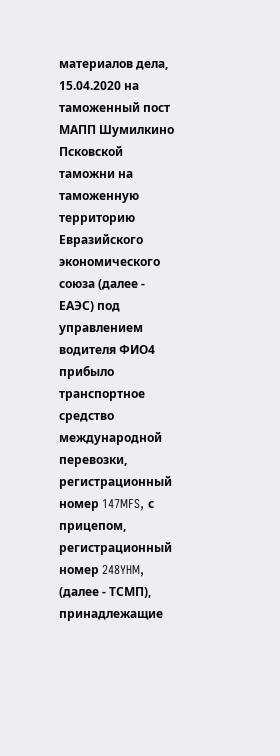материалов дела, 15.04.2020 на таможенный пост МАПП Шумилкино Псковской таможни на таможенную территорию Евразийского экономического союза (далее - ЕАЭС) под управлением водителя ФИО4 прибыло транспортное средство международной перевозки, регистрационный номер 147MFS, с прицепом, регистрационный номер 248YHM, (далее - ТСМП), принадлежащие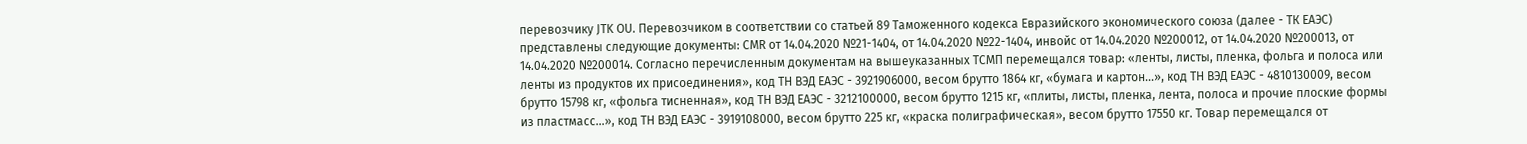перевозчику JTK OU. Перевозчиком в соответствии со статьей 89 Таможенного кодекса Евразийского экономического союза (далее - ТК ЕАЭС) представлены следующие документы: CMR от 14.04.2020 №21-1404, от 14.04.2020 №22-1404, инвойс от 14.04.2020 №200012, от 14.04.2020 №200013, от 14.04.2020 №200014. Согласно перечисленным документам на вышеуказанных ТСМП перемещался товар: «ленты, листы, пленка, фольга и полоса или ленты из продуктов их присоединения», код ТН ВЭД ЕАЭС - 3921906000, весом брутто 1864 кг, «бумага и картон...», код ТН ВЭД ЕАЭС - 4810130009, весом брутто 15798 кг, «фольга тисненная», код ТН ВЭД ЕАЭС - 3212100000, весом брутто 1215 кг, «плиты, листы, пленка, лента, полоса и прочие плоские формы из пластмасс…», код ТН ВЭД ЕАЭС - 3919108000, весом брутто 225 кг, «краска полиграфическая», весом брутто 17550 кг. Товар перемещался от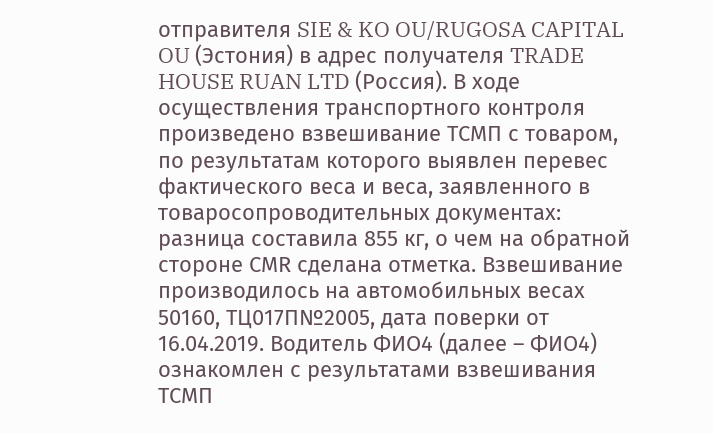отправителя SIE & KO OU/RUGOSA CAPITAL OU (Эстония) в адрес получателя TRADE HOUSE RUAN LTD (Россия). В ходе осуществления транспортного контроля произведено взвешивание ТСМП с товаром, по результатам которого выявлен перевес фактического веса и веса, заявленного в товаросопроводительных документах: разница составила 855 кг, о чем на обратной стороне СМR сделана отметка. Взвешивание производилось на автомобильных весах 50160, ТЦ017П№2005, дата поверки от 16.04.2019. Водитель ФИО4 (далее – ФИО4) ознакомлен с результатами взвешивания ТСМП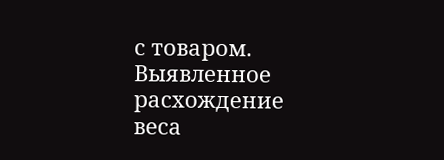с товаром. Выявленное расхождение веса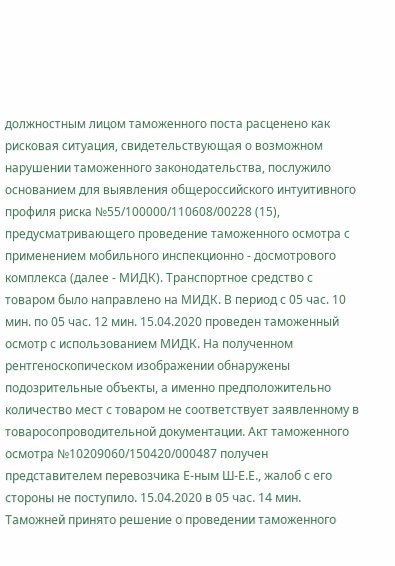должностным лицом таможенного поста расценено как рисковая ситуация, свидетельствующая о возможном нарушении таможенного законодательства, послужило основанием для выявления общероссийского интуитивного профиля риска №55/100000/110608/00228 (15), предусматривающего проведение таможенного осмотра с применением мобильного инспекционно - досмотрового комплекса (далее - МИДК). Транспортное средство с товаром было направлено на МИДК. В период с 05 час. 10 мин. по 05 час. 12 мин. 15.04.2020 проведен таможенный осмотр с использованием МИДК. На полученном рентгеноскопическом изображении обнаружены подозрительные объекты, а именно предположительно количество мест с товаром не соответствует заявленному в товаросопроводительной документации. Акт таможенного осмотра №10209060/150420/000487 получен представителем перевозчика Е-ным Ш-Е.Е., жалоб с его стороны не поступило. 15.04.2020 в 05 час. 14 мин. Таможней принято решение о проведении таможенного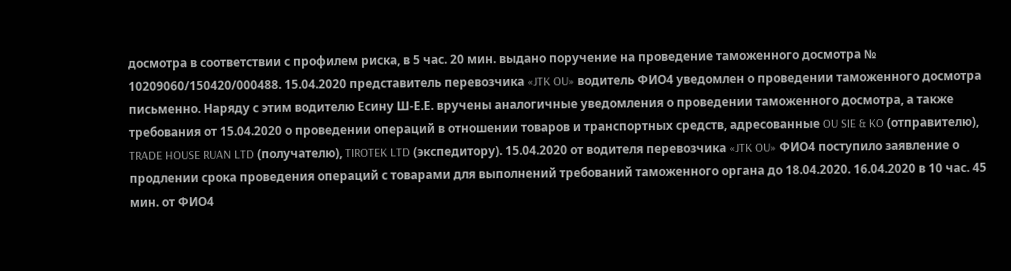досмотра в соответствии с профилем риска, в 5 час. 20 мин. выдано поручение на проведение таможенного досмотра № 10209060/150420/000488. 15.04.2020 представитель перевозчика «JTK OU» водитель ФИО4 уведомлен о проведении таможенного досмотра письменно. Наряду с этим водителю Есину Ш-Е.Е. вручены аналогичные уведомления о проведении таможенного досмотра, а также требования от 15.04.2020 о проведении операций в отношении товаров и транспортных средств, адресованные OU SIE & KO (отправителю), TRADE HOUSE RUAN LTD (получателю), TIROTEK LTD (экспедитору). 15.04.2020 от водителя перевозчика «JTK OU» ФИО4 поступило заявление о продлении срока проведения операций с товарами для выполнений требований таможенного органа до 18.04.2020. 16.04.2020 в 10 час. 45 мин. от ФИО4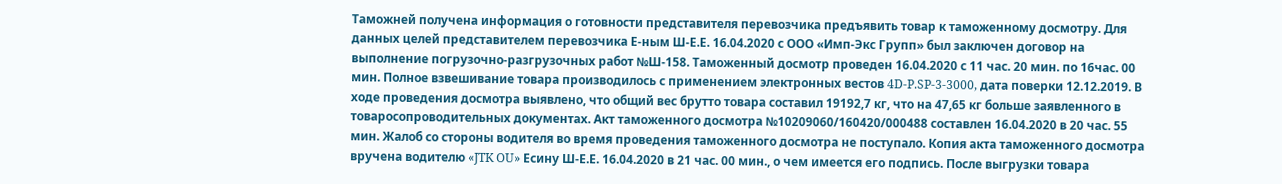Таможней получена информация о готовности представителя перевозчика предъявить товар к таможенному досмотру. Для данных целей представителем перевозчика Е-ным Ш-Е.Е. 16.04.2020 с ООО «Имп-Экс Групп» был заключен договор на выполнение погрузочно-разгрузочных работ №Ш-158. Таможенный досмотр проведен 16.04.2020 с 11 час. 20 мин. по 16час. 00 мин. Полное взвешивание товара производилось с применением электронных вестов 4D-P.SP-3-3000, дата поверки 12.12.2019. В ходе проведения досмотра выявлено, что общий вес брутто товара составил 19192,7 кг, что на 47,65 кг больше заявленного в товаросопроводительных документах. Акт таможенного досмотра №10209060/160420/000488 составлен 16.04.2020 в 20 час. 55 мин. Жалоб со стороны водителя во время проведения таможенного досмотра не поступало. Копия акта таможенного досмотра вручена водителю «JTK OU» Есину Ш-Е.Е. 16.04.2020 в 21 час. 00 мин., о чем имеется его подпись. После выгрузки товара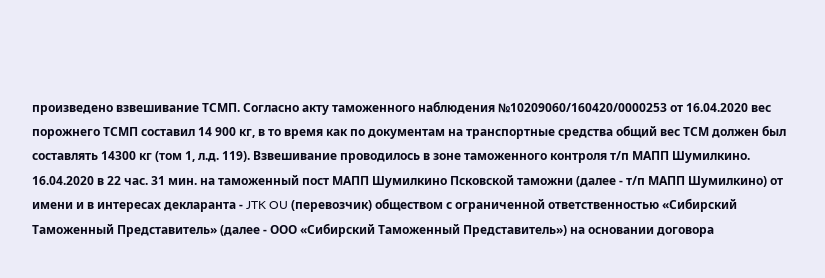произведено взвешивание ТСМП. Согласно акту таможенного наблюдения №10209060/160420/0000253 от 16.04.2020 вес порожнего ТСМП составил 14 900 кг, в то время как по документам на транспортные средства общий вес ТСМ должен был составлять 14300 кг (том 1, л.д. 119). Взвешивание проводилось в зоне таможенного контроля т/п МАПП Шумилкино. 16.04.2020 в 22 час. 31 мин. на таможенный пост МАПП Шумилкино Псковской таможни (далее - т/п МАПП Шумилкино) от имени и в интересах декларанта - JTK OU (перевозчик) обществом с ограниченной ответственностью «Сибирский Таможенный Представитель» (далее - ООО «Сибирский Таможенный Представитель») на основании договора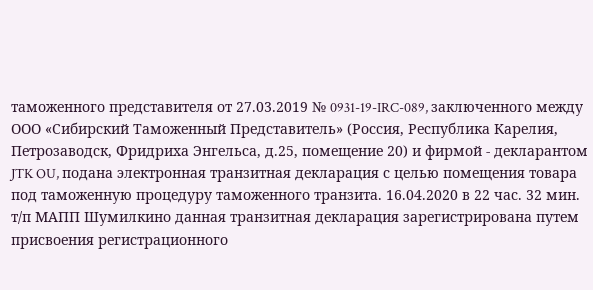таможенного представителя от 27.03.2019 № 0931-19-IRC-089, заключенного между ООО «Сибирский Таможенный Представитель» (Россия, Республика Карелия, Петрозаводск, Фридриха Энгельса, д.25, помещение 20) и фирмой - декларантом JTK OU, подана электронная транзитная декларация с целью помещения товара под таможенную процедуру таможенного транзита. 16.04.2020 в 22 час. 32 мин. т/п МАПП Шумилкино данная транзитная декларация зарегистрирована путем присвоения регистрационного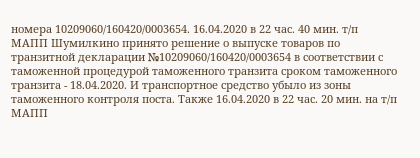номера 10209060/160420/0003654. 16.04.2020 в 22 час. 40 мин. т/п МАПП Шумилкино принято решение о выпуске товаров по транзитной декларации №10209060/160420/0003654 в соответствии с таможенной процедурой таможенного транзита сроком таможенного транзита - 18.04.2020. И транспортное средство убыло из зоны таможенного контроля поста. Также 16.04.2020 в 22 час. 20 мин. на т/п МАПП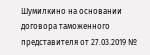Шумилкино на основании договора таможенного представителя от 27.03.2019 №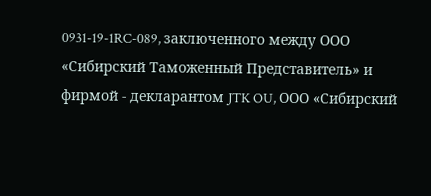0931-19-1RC-089, заключенного между ООО «Сибирский Таможенный Представитель» и фирмой - декларантом JTK OU, ООО «Сибирский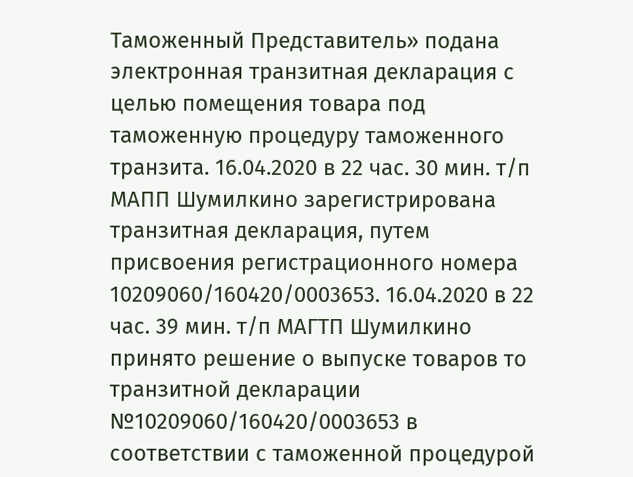Таможенный Представитель» подана электронная транзитная декларация с целью помещения товара под таможенную процедуру таможенного транзита. 16.04.2020 в 22 час. 30 мин. т/п МАПП Шумилкино зарегистрирована транзитная декларация, путем присвоения регистрационного номера 10209060/160420/0003653. 16.04.2020 в 22 час. 39 мин. т/п МАГТП Шумилкино принято решение о выпуске товаров то транзитной декларации №10209060/160420/0003653 в соответствии с таможенной процедурой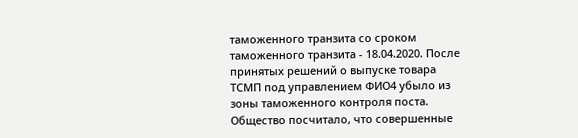таможенного транзита со сроком таможенного транзита - 18.04.2020. После принятых решений о выпуске товара ТСМП под управлением ФИО4 убыло из зоны таможенного контроля поста. Общество посчитало, что совершенные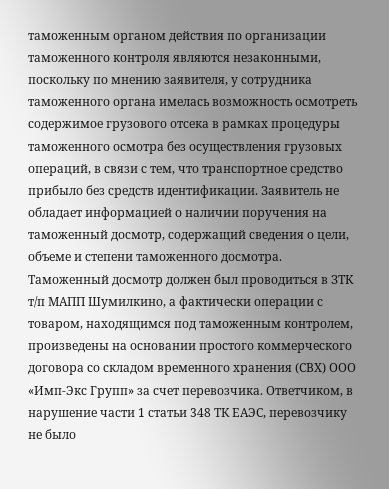таможенным органом действия по организации таможенного контроля являются незаконными, поскольку по мнению заявителя, у сотрудника таможенного органа имелась возможность осмотреть содержимое грузового отсека в рамках процедуры таможенного осмотра без осуществления грузовых операций, в связи с тем, что транспортное средство прибыло без средств идентификации. Заявитель не обладает информацией о наличии поручения на таможенный досмотр, содержащий сведения о цели, объеме и степени таможенного досмотра. Таможенный досмотр должен был проводиться в ЗТК т/п МАПП Шумилкино, а фактически операции с товаром, находящимся под таможенным контролем, произведены на основании простого коммерческого договора со складом временного хранения (СВХ) ООО «Имп-Экс Групп» за счет перевозчика. Ответчиком, в нарушение части 1 статьи 348 ТК ЕАЭС, перевозчику не было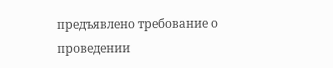предъявлено требование о проведении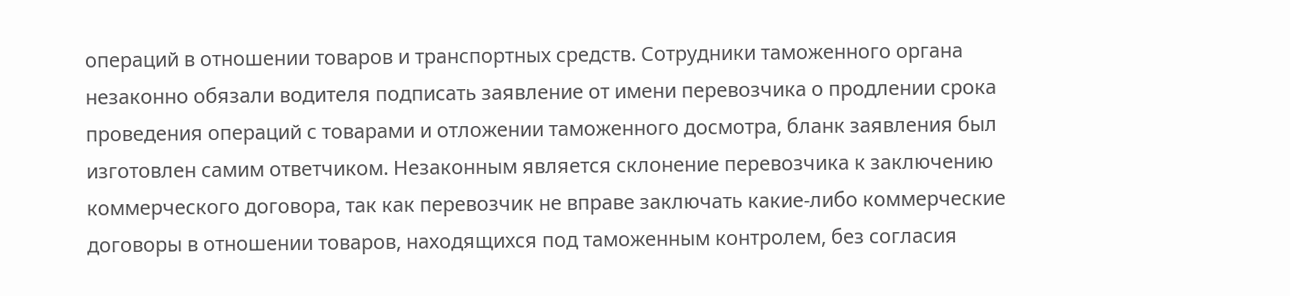операций в отношении товаров и транспортных средств. Сотрудники таможенного органа незаконно обязали водителя подписать заявление от имени перевозчика о продлении срока проведения операций с товарами и отложении таможенного досмотра, бланк заявления был изготовлен самим ответчиком. Незаконным является склонение перевозчика к заключению коммерческого договора, так как перевозчик не вправе заключать какие-либо коммерческие договоры в отношении товаров, находящихся под таможенным контролем, без согласия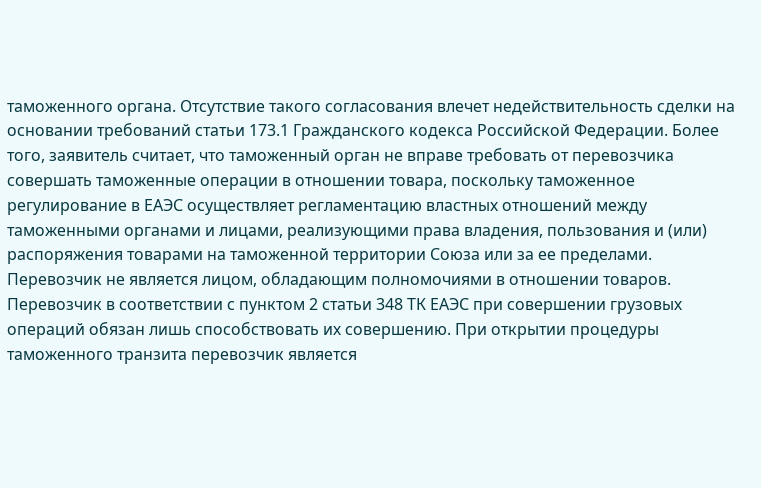таможенного органа. Отсутствие такого согласования влечет недействительность сделки на основании требований статьи 173.1 Гражданского кодекса Российской Федерации. Более того, заявитель считает, что таможенный орган не вправе требовать от перевозчика совершать таможенные операции в отношении товара, поскольку таможенное регулирование в ЕАЭС осуществляет регламентацию властных отношений между таможенными органами и лицами, реализующими права владения, пользования и (или) распоряжения товарами на таможенной территории Союза или за ее пределами. Перевозчик не является лицом, обладающим полномочиями в отношении товаров. Перевозчик в соответствии с пунктом 2 статьи 348 ТК ЕАЭС при совершении грузовых операций обязан лишь способствовать их совершению. При открытии процедуры таможенного транзита перевозчик является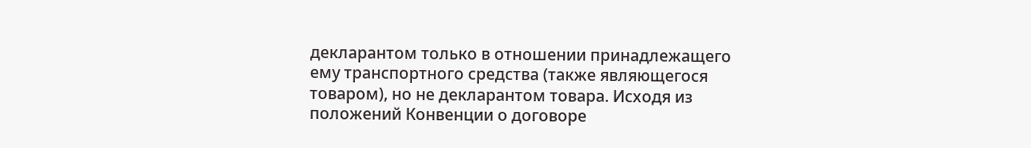декларантом только в отношении принадлежащего ему транспортного средства (также являющегося товаром), но не декларантом товара. Исходя из положений Конвенции о договоре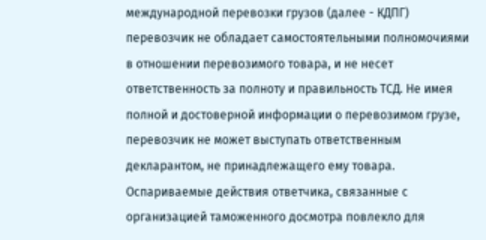международной перевозки грузов (далее - КДПГ) перевозчик не обладает самостоятельными полномочиями в отношении перевозимого товара, и не несет ответственность за полноту и правильность ТСД. Не имея полной и достоверной информации о перевозимом грузе, перевозчик не может выступать ответственным декларантом, не принадлежащего ему товара. Оспариваемые действия ответчика, связанные с организацией таможенного досмотра повлекло для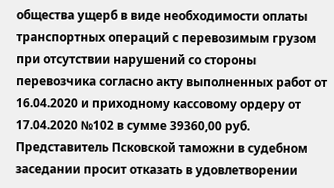общества ущерб в виде необходимости оплаты транспортных операций с перевозимым грузом при отсутствии нарушений со стороны перевозчика согласно акту выполненных работ от 16.04.2020 и приходному кассовому ордеру от 17.04.2020 №102 в сумме 39360,00 руб. Представитель Псковской таможни в судебном заседании просит отказать в удовлетворении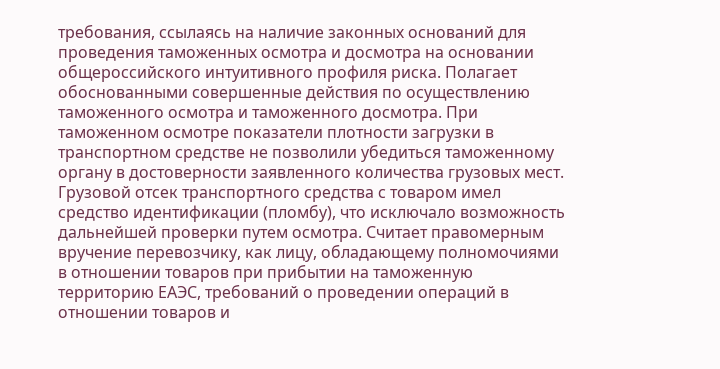требования, ссылаясь на наличие законных оснований для проведения таможенных осмотра и досмотра на основании общероссийского интуитивного профиля риска. Полагает обоснованными совершенные действия по осуществлению таможенного осмотра и таможенного досмотра. При таможенном осмотре показатели плотности загрузки в транспортном средстве не позволили убедиться таможенному органу в достоверности заявленного количества грузовых мест. Грузовой отсек транспортного средства с товаром имел средство идентификации (пломбу), что исключало возможность дальнейшей проверки путем осмотра. Считает правомерным вручение перевозчику, как лицу, обладающему полномочиями в отношении товаров при прибытии на таможенную территорию ЕАЭС, требований о проведении операций в отношении товаров и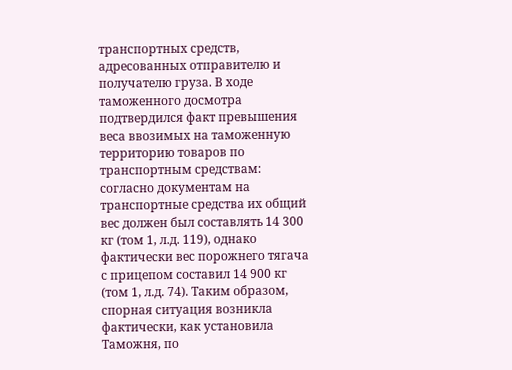транспортных средств, адресованных отправителю и получателю груза. В ходе таможенного досмотра подтвердился факт превышения веса ввозимых на таможенную территорию товаров по транспортным средствам: согласно документам на транспортные средства их общий вес должен был составлять 14 300 кг (том 1, л.д. 119), однако фактически вес порожнего тягача с прицепом составил 14 900 кг (том 1, л.д. 74). Таким образом, спорная ситуация возникла фактически, как установила Таможня, по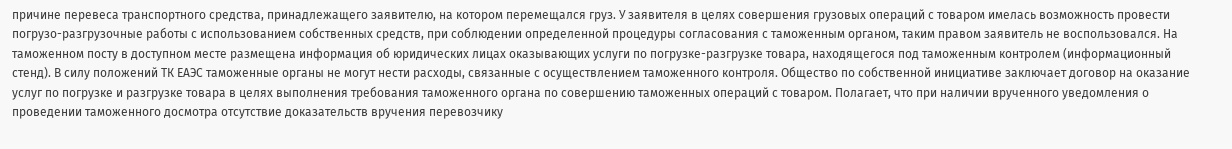причине перевеса транспортного средства, принадлежащего заявителю, на котором перемещался груз. У заявителя в целях совершения грузовых операций с товаром имелась возможность провести погрузо-разгрузочные работы с использованием собственных средств, при соблюдении определенной процедуры согласования с таможенным органом, таким правом заявитель не воспользовался. На таможенном посту в доступном месте размещена информация об юридических лицах оказывающих услуги по погрузке-разгрузке товара, находящегося под таможенным контролем (информационный стенд). В силу положений ТК ЕАЭС таможенные органы не могут нести расходы, связанные с осуществлением таможенного контроля. Общество по собственной инициативе заключает договор на оказание услуг по погрузке и разгрузке товара в целях выполнения требования таможенного органа по совершению таможенных операций с товаром. Полагает, что при наличии врученного уведомления о проведении таможенного досмотра отсутствие доказательств вручения перевозчику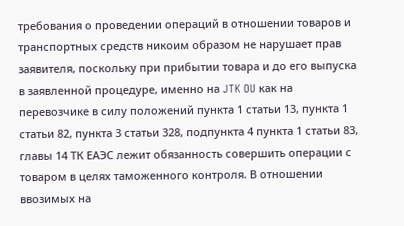требования о проведении операций в отношении товаров и транспортных средств никоим образом не нарушает прав заявителя, поскольку при прибытии товара и до его выпуска в заявленной процедуре, именно на JTK OU как на перевозчике в силу положений пункта 1 статьи 13, пункта 1 статьи 82, пункта 3 статьи 328, подпункта 4 пункта 1 статьи 83, главы 14 ТК ЕАЭС лежит обязанность совершить операции с товаром в целях таможенного контроля. В отношении ввозимых на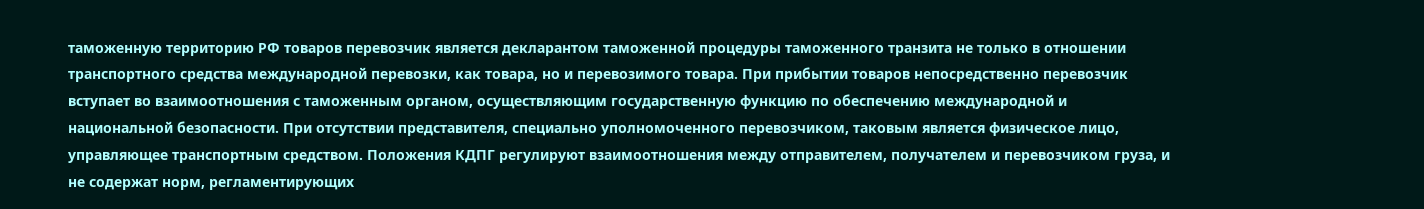таможенную территорию РФ товаров перевозчик является декларантом таможенной процедуры таможенного транзита не только в отношении транспортного средства международной перевозки, как товара, но и перевозимого товара. При прибытии товаров непосредственно перевозчик вступает во взаимоотношения с таможенным органом, осуществляющим государственную функцию по обеспечению международной и национальной безопасности. При отсутствии представителя, специально уполномоченного перевозчиком, таковым является физическое лицо, управляющее транспортным средством. Положения КДПГ регулируют взаимоотношения между отправителем, получателем и перевозчиком груза, и не содержат норм, регламентирующих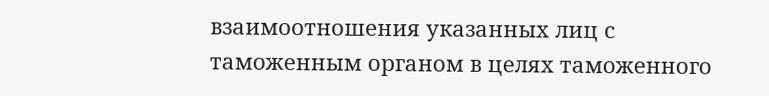взаимоотношения указанных лиц с таможенным органом в целях таможенного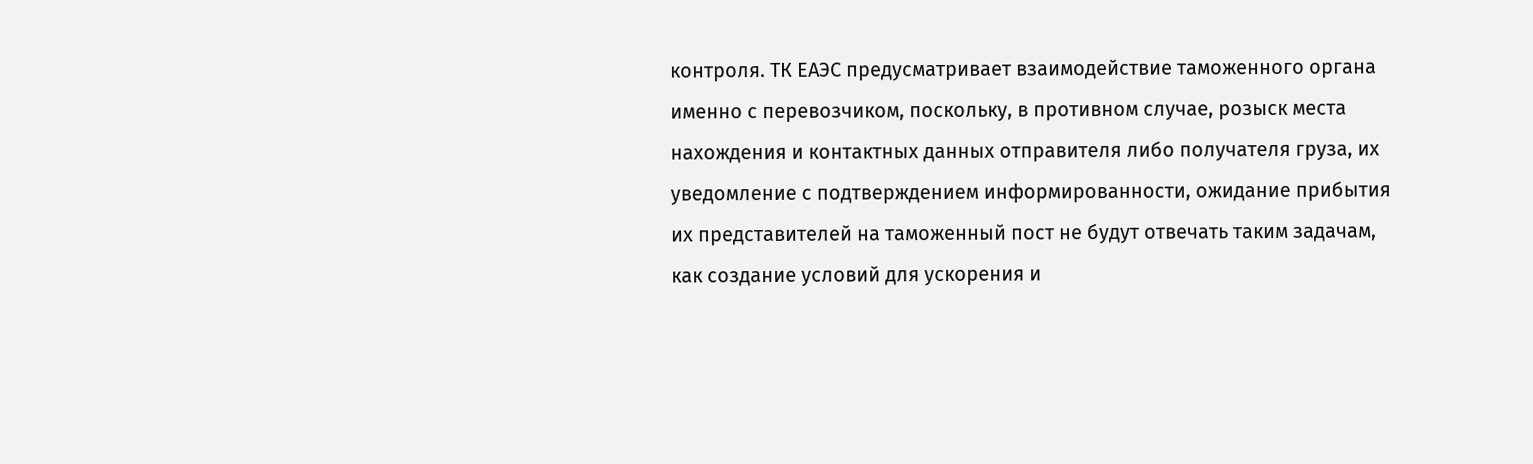контроля. ТК ЕАЭС предусматривает взаимодействие таможенного органа именно с перевозчиком, поскольку, в противном случае, розыск места нахождения и контактных данных отправителя либо получателя груза, их уведомление с подтверждением информированности, ожидание прибытия их представителей на таможенный пост не будут отвечать таким задачам, как создание условий для ускорения и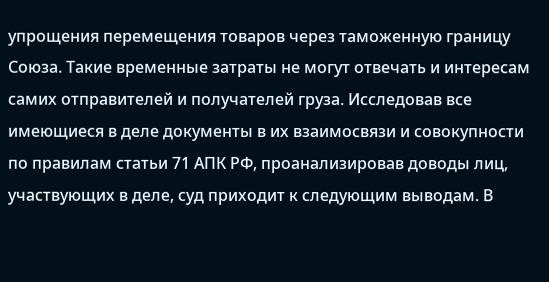упрощения перемещения товаров через таможенную границу Союза. Такие временные затраты не могут отвечать и интересам самих отправителей и получателей груза. Исследовав все имеющиеся в деле документы в их взаимосвязи и совокупности по правилам статьи 71 АПК РФ, проанализировав доводы лиц, участвующих в деле, суд приходит к следующим выводам. В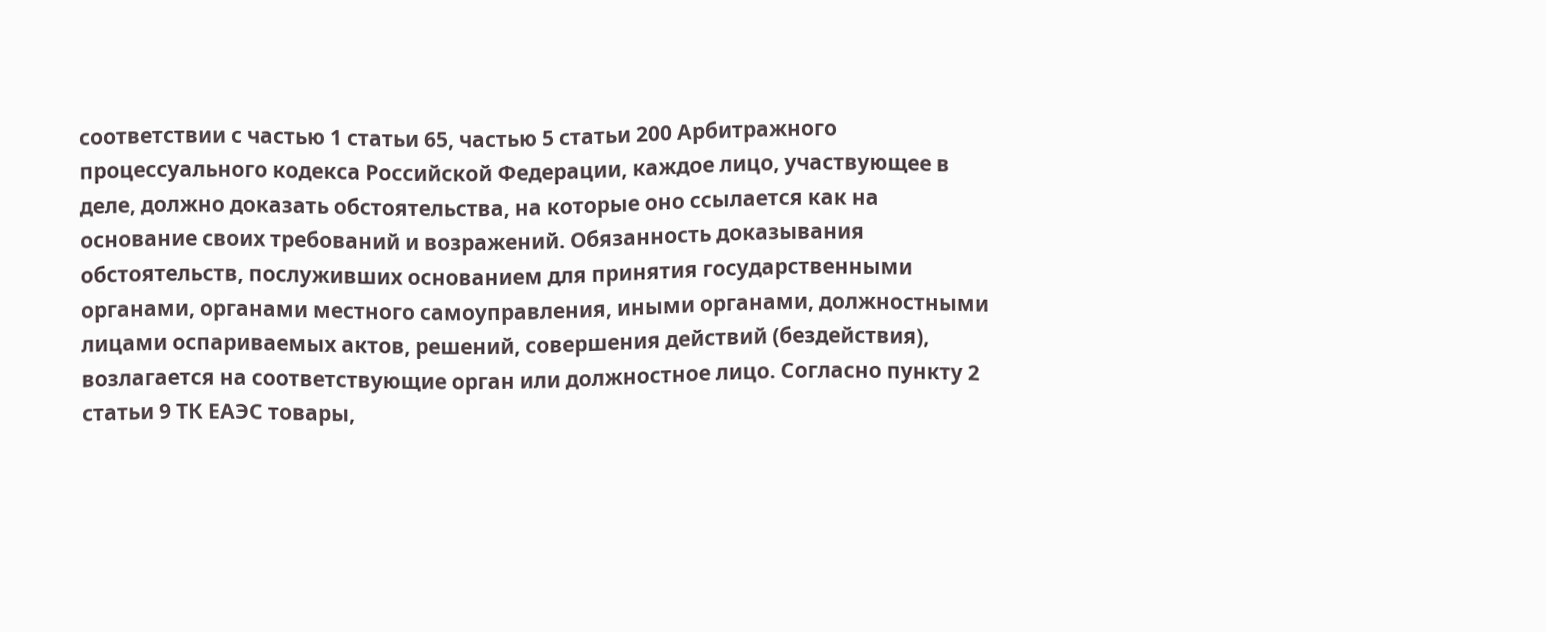соответствии с частью 1 статьи 65, частью 5 статьи 200 Арбитражного процессуального кодекса Российской Федерации, каждое лицо, участвующее в деле, должно доказать обстоятельства, на которые оно ссылается как на основание своих требований и возражений. Обязанность доказывания обстоятельств, послуживших основанием для принятия государственными органами, органами местного самоуправления, иными органами, должностными лицами оспариваемых актов, решений, совершения действий (бездействия), возлагается на соответствующие орган или должностное лицо. Согласно пункту 2 статьи 9 ТК ЕАЭС товары,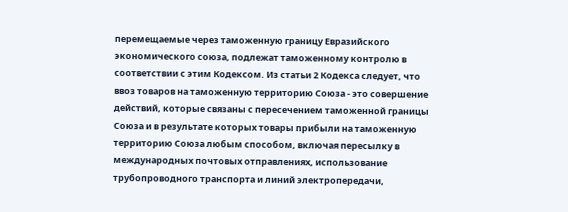перемещаемые через таможенную границу Евразийского экономического союза, подлежат таможенному контролю в соответствии с этим Кодексом. Из статьи 2 Кодекса следует, что ввоз товаров на таможенную территорию Союза - это совершение действий, которые связаны с пересечением таможенной границы Союза и в результате которых товары прибыли на таможенную территорию Союза любым способом, включая пересылку в международных почтовых отправлениях, использование трубопроводного транспорта и линий электропередачи,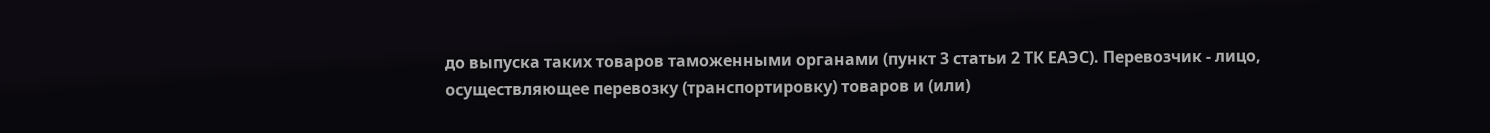до выпуска таких товаров таможенными органами (пункт 3 статьи 2 ТК ЕАЭС). Перевозчик - лицо, осуществляющее перевозку (транспортировку) товаров и (или)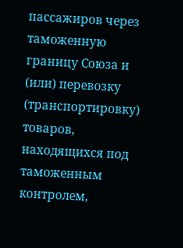пассажиров через таможенную границу Союза и (или) перевозку (транспортировку) товаров, находящихся под таможенным контролем,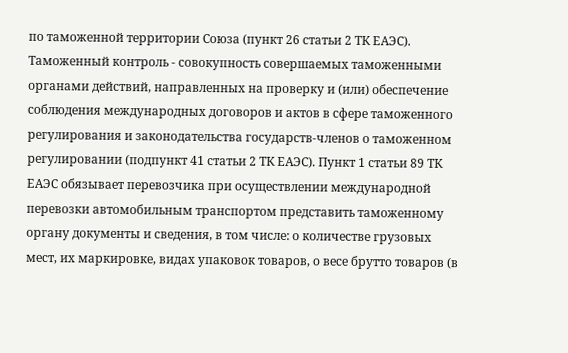по таможенной территории Союза (пункт 26 статьи 2 ТК ЕАЭС). Таможенный контроль - совокупность совершаемых таможенными органами действий, направленных на проверку и (или) обеспечение соблюдения международных договоров и актов в сфере таможенного регулирования и законодательства государств-членов о таможенном регулировании (подпункт 41 статьи 2 ТК ЕАЭС). Пункт 1 статьи 89 ТК ЕАЭС обязывает перевозчика при осуществлении международной перевозки автомобильным транспортом представить таможенному органу документы и сведения, в том числе: о количестве грузовых мест, их маркировке, видах упаковок товаров, о весе брутто товаров (в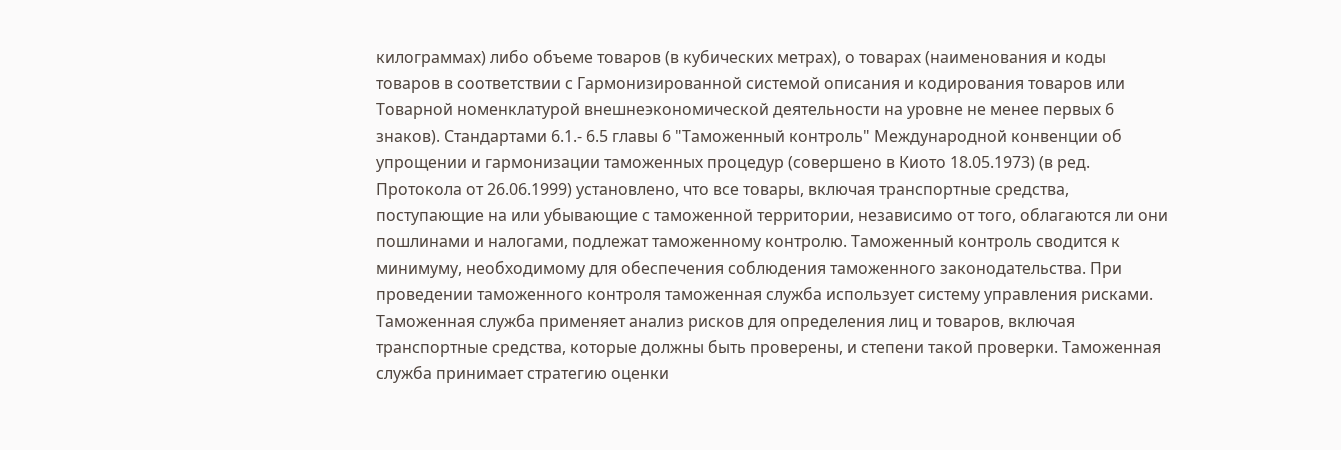килограммах) либо объеме товаров (в кубических метрах), о товарах (наименования и коды товаров в соответствии с Гармонизированной системой описания и кодирования товаров или Товарной номенклатурой внешнеэкономической деятельности на уровне не менее первых 6 знаков). Стандартами 6.1.- 6.5 главы 6 "Таможенный контроль" Международной конвенции об упрощении и гармонизации таможенных процедур (совершено в Киото 18.05.1973) (в ред. Протокола от 26.06.1999) установлено, что все товары, включая транспортные средства, поступающие на или убывающие с таможенной территории, независимо от того, облагаются ли они пошлинами и налогами, подлежат таможенному контролю. Таможенный контроль сводится к минимуму, необходимому для обеспечения соблюдения таможенного законодательства. При проведении таможенного контроля таможенная служба использует систему управления рисками. Таможенная служба применяет анализ рисков для определения лиц и товаров, включая транспортные средства, которые должны быть проверены, и степени такой проверки. Таможенная служба принимает стратегию оценки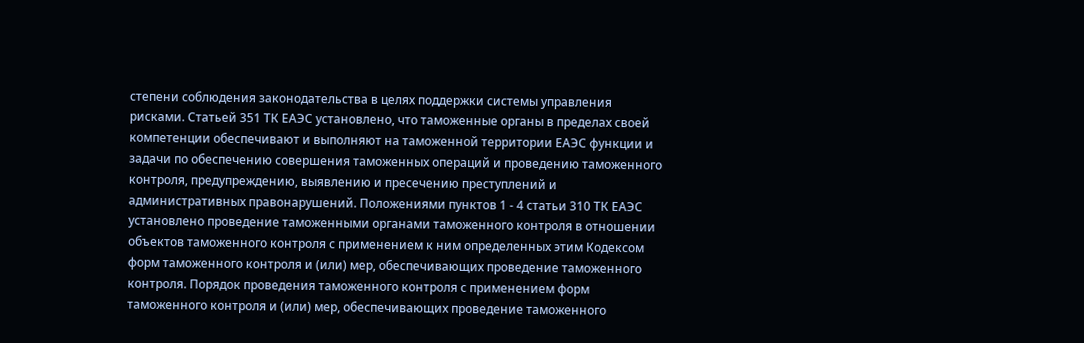степени соблюдения законодательства в целях поддержки системы управления рисками. Статьей 351 ТК ЕАЭС установлено, что таможенные органы в пределах своей компетенции обеспечивают и выполняют на таможенной территории ЕАЭС функции и задачи по обеспечению совершения таможенных операций и проведению таможенного контроля, предупреждению, выявлению и пресечению преступлений и административных правонарушений. Положениями пунктов 1 - 4 статьи 310 ТК ЕАЭС установлено проведение таможенными органами таможенного контроля в отношении объектов таможенного контроля с применением к ним определенных этим Кодексом форм таможенного контроля и (или) мер, обеспечивающих проведение таможенного контроля. Порядок проведения таможенного контроля с применением форм таможенного контроля и (или) мер, обеспечивающих проведение таможенного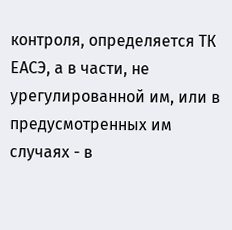контроля, определяется ТК ЕАСЭ, а в части, не урегулированной им, или в предусмотренных им случаях - в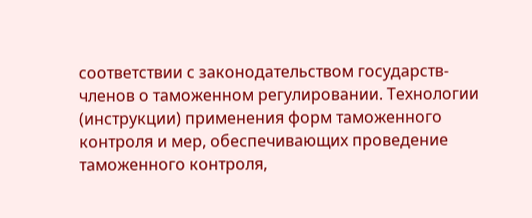соответствии с законодательством государств-членов о таможенном регулировании. Технологии (инструкции) применения форм таможенного контроля и мер, обеспечивающих проведение таможенного контроля,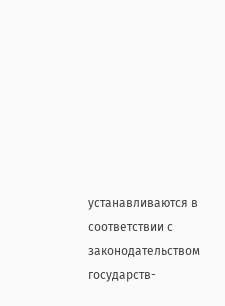устанавливаются в соответствии с законодательством государств-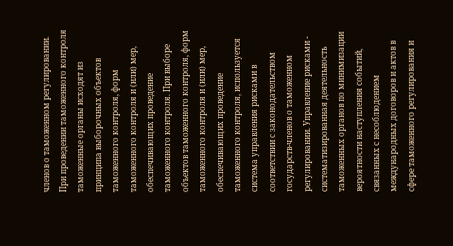членов о таможенном регулировании. При проведении таможенного контроля таможенные органы исходят из принципа выборочных объектов таможенного контроля, форм таможенного контроля и (или) мер, обеспечивающих проведение таможенного контроля. При выборе объектов таможенного контроля, форм таможенного контроля и (или) мер, обеспечивающих проведение таможенного контроля, используется система управления рисками в соответствии с законодательством государств-членов о таможенном регулировании. Управление рисками - систематизированная деятельность таможенных органов по минимизации вероятности наступления событий, связанных с несоблюдением международных договоров и актов в сфере таможенного регулирования и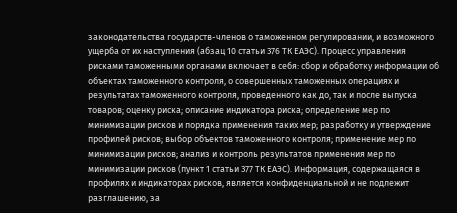законодательства государств-членов о таможенном регулировании, и возможного ущерба от их наступления (абзац 10 статьи 376 ТК ЕАЭС). Процесс управления рисками таможенными органами включает в себя: сбор и обработку информации об объектах таможенного контроля, о совершенных таможенных операциях и результатах таможенного контроля, проведенного как до, так и после выпуска товаров; оценку риска; описание индикатора риска; определение мер по минимизации рисков и порядка применения таких мер; разработку и утверждение профилей рисков; выбор объектов таможенного контроля; применение мер по минимизации рисков; анализ и контроль результатов применения мер по минимизации рисков (пункт 1 статьи 377 ТК ЕАЭС). Информация, содержащаяся в профилях и индикаторах рисков, является конфиденциальной и не подлежит разглашению, за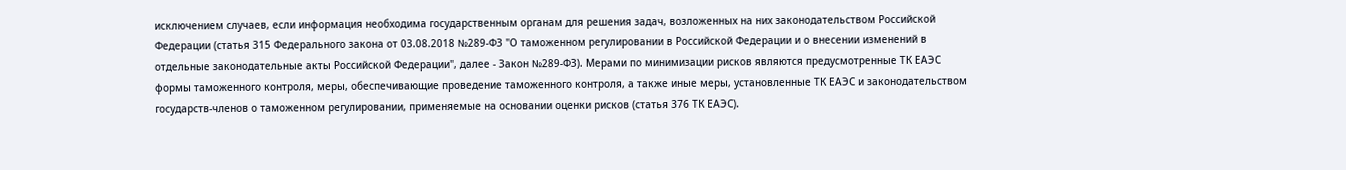исключением случаев, если информация необходима государственным органам для решения задач, возложенных на них законодательством Российской Федерации (статья 315 Федерального закона от 03.08.2018 №289-ФЗ "О таможенном регулировании в Российской Федерации и о внесении изменений в отдельные законодательные акты Российской Федерации", далее - Закон №289-ФЗ). Мерами по минимизации рисков являются предусмотренные ТК ЕАЭС формы таможенного контроля, меры, обеспечивающие проведение таможенного контроля, а также иные меры, установленные ТК ЕАЭС и законодательством государств-членов о таможенном регулировании, применяемые на основании оценки рисков (статья 376 ТК ЕАЭС).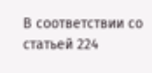В соответствии со статьей 224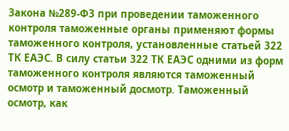Закона №289-ФЗ при проведении таможенного контроля таможенные органы применяют формы таможенного контроля, установленные статьей 322 ТК ЕАЭС. В силу статьи 322 ТК ЕАЭС одними из форм таможенного контроля являются таможенный осмотр и таможенный досмотр. Таможенный осмотр, как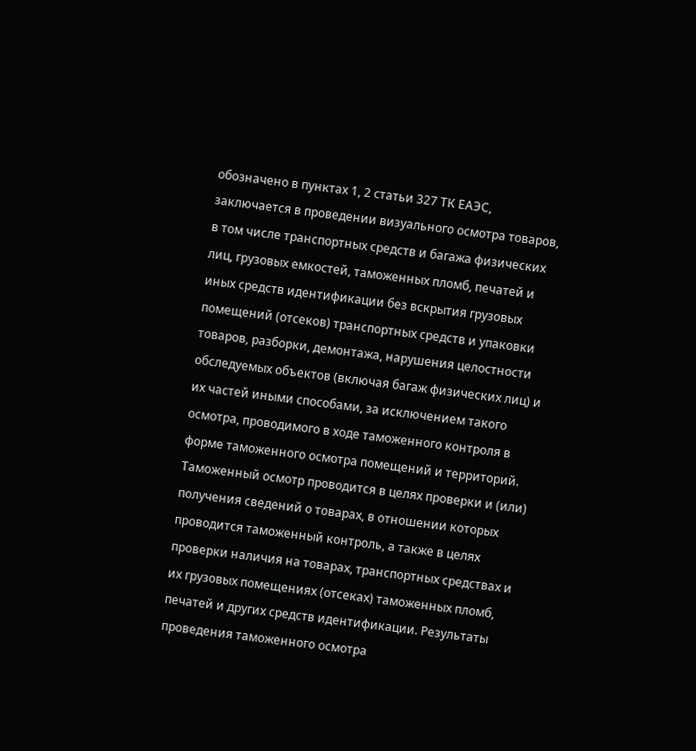обозначено в пунктах 1, 2 статьи 327 ТК ЕАЭС, заключается в проведении визуального осмотра товаров, в том числе транспортных средств и багажа физических лиц, грузовых емкостей, таможенных пломб, печатей и иных средств идентификации без вскрытия грузовых помещений (отсеков) транспортных средств и упаковки товаров, разборки, демонтажа, нарушения целостности обследуемых объектов (включая багаж физических лиц) и их частей иными способами, за исключением такого осмотра, проводимого в ходе таможенного контроля в форме таможенного осмотра помещений и территорий. Таможенный осмотр проводится в целях проверки и (или) получения сведений о товарах, в отношении которых проводится таможенный контроль, а также в целях проверки наличия на товарах, транспортных средствах и их грузовых помещениях (отсеках) таможенных пломб, печатей и других средств идентификации. Результаты проведения таможенного осмотра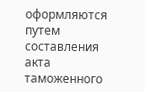оформляются путем составления акта таможенного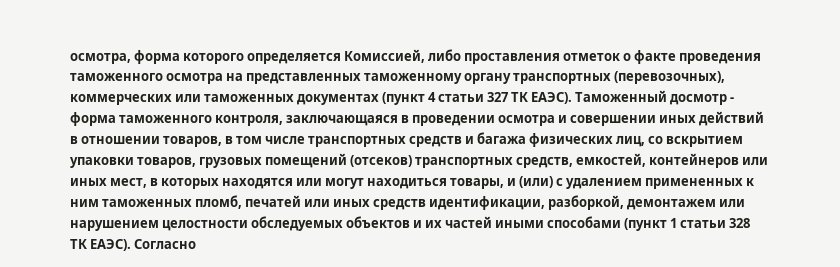осмотра, форма которого определяется Комиссией, либо проставления отметок о факте проведения таможенного осмотра на представленных таможенному органу транспортных (перевозочных), коммерческих или таможенных документах (пункт 4 статьи 327 ТК ЕАЭС). Таможенный досмотр - форма таможенного контроля, заключающаяся в проведении осмотра и совершении иных действий в отношении товаров, в том числе транспортных средств и багажа физических лиц, со вскрытием упаковки товаров, грузовых помещений (отсеков) транспортных средств, емкостей, контейнеров или иных мест, в которых находятся или могут находиться товары, и (или) с удалением примененных к ним таможенных пломб, печатей или иных средств идентификации, разборкой, демонтажем или нарушением целостности обследуемых объектов и их частей иными способами (пункт 1 статьи 328 ТК ЕАЭС). Согласно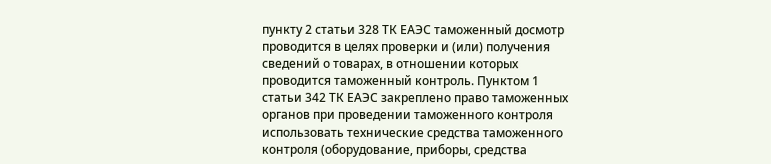пункту 2 статьи 328 ТК ЕАЭС таможенный досмотр проводится в целях проверки и (или) получения сведений о товарах, в отношении которых проводится таможенный контроль. Пунктом 1 статьи 342 ТК ЕАЭС закреплено право таможенных органов при проведении таможенного контроля использовать технические средства таможенного контроля (оборудование, приборы, средства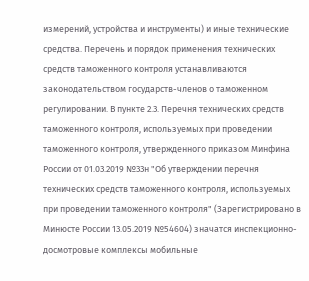измерений, устройства и инструменты) и иные технические средства. Перечень и порядок применения технических средств таможенного контроля устанавливаются законодательством государств-членов о таможенном регулировании. В пункте 2.3. Перечня технических средств таможенного контроля, используемых при проведении таможенного контроля, утвержденного приказом Минфина России от 01.03.2019 №33н "Об утверждении перечня технических средств таможенного контроля, используемых при проведении таможенного контроля" (Зарегистрировано в Минюсте России 13.05.2019 №54604) значатся инспекционно-досмотровые комплексы мобильные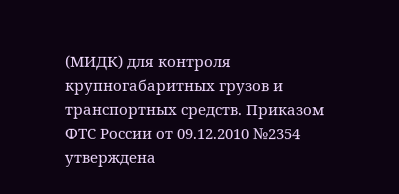(МИДК) для контроля крупногабаритных грузов и транспортных средств. Приказом ФТС России от 09.12.2010 №2354 утверждена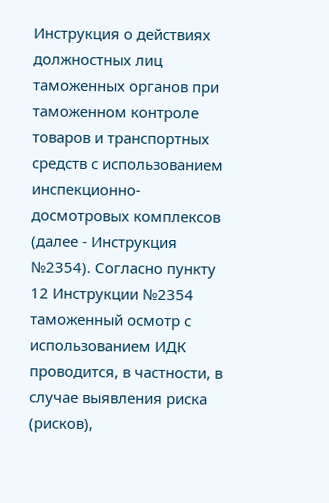Инструкция о действиях должностных лиц таможенных органов при таможенном контроле товаров и транспортных средств с использованием инспекционно-досмотровых комплексов (далее - Инструкция №2354). Согласно пункту 12 Инструкции №2354 таможенный осмотр с использованием ИДК проводится, в частности, в случае выявления риска (рисков),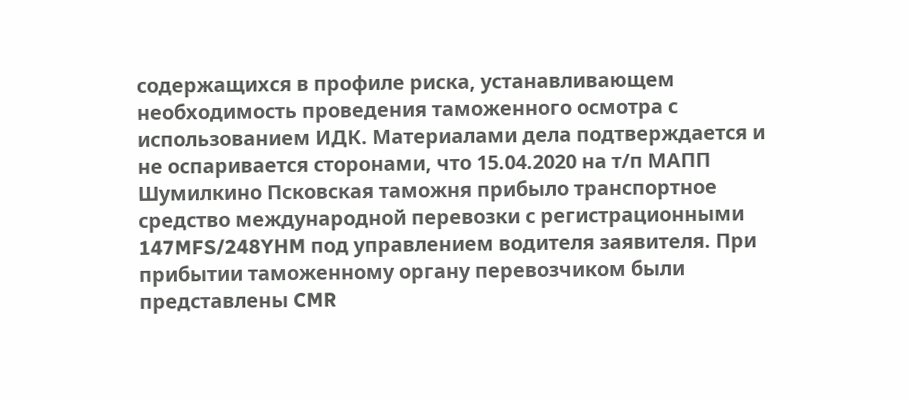содержащихся в профиле риска, устанавливающем необходимость проведения таможенного осмотра с использованием ИДК. Материалами дела подтверждается и не оспаривается сторонами, что 15.04.2020 на т/п МАПП Шумилкино Псковская таможня прибыло транспортное средство международной перевозки с регистрационными 147MFS/248YHM под управлением водителя заявителя. При прибытии таможенному органу перевозчиком были представлены CMR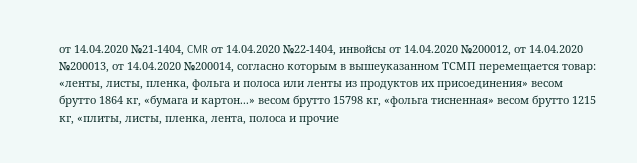от 14.04.2020 №21-1404, CMR от 14.04.2020 №22-1404, инвойсы от 14.04.2020 №200012, от 14.04.2020 №200013, от 14.04.2020 №200014, согласно которым в вышеуказанном ТСМП перемещается товар: «ленты, листы, пленка, фольга и полоса или ленты из продуктов их присоединения» весом брутто 1864 кг, «бумага и картон...» весом брутто 15798 кг, «фольга тисненная» весом брутто 1215 кг, «плиты, листы, пленка, лента, полоса и прочие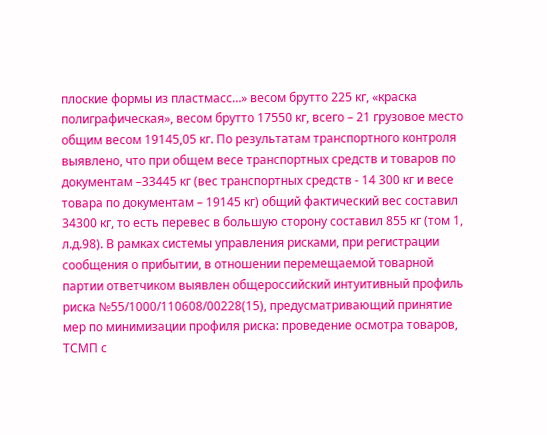плоские формы из пластмасс…» весом брутто 225 кг, «краска полиграфическая», весом брутто 17550 кг, всего – 21 грузовое место общим весом 19145,05 кг. По результатам транспортного контроля выявлено, что при общем весе транспортных средств и товаров по документам –33445 кг (вес транспортных средств - 14 300 кг и весе товара по документам – 19145 кг) общий фактический вес составил 34300 кг, то есть перевес в большую сторону составил 855 кг (том 1, л.д.98). В рамках системы управления рисками, при регистрации сообщения о прибытии, в отношении перемещаемой товарной партии ответчиком выявлен общероссийский интуитивный профиль риска №55/1000/110608/00228(15), предусматривающий принятие мер по минимизации профиля риска: проведение осмотра товаров, ТСМП с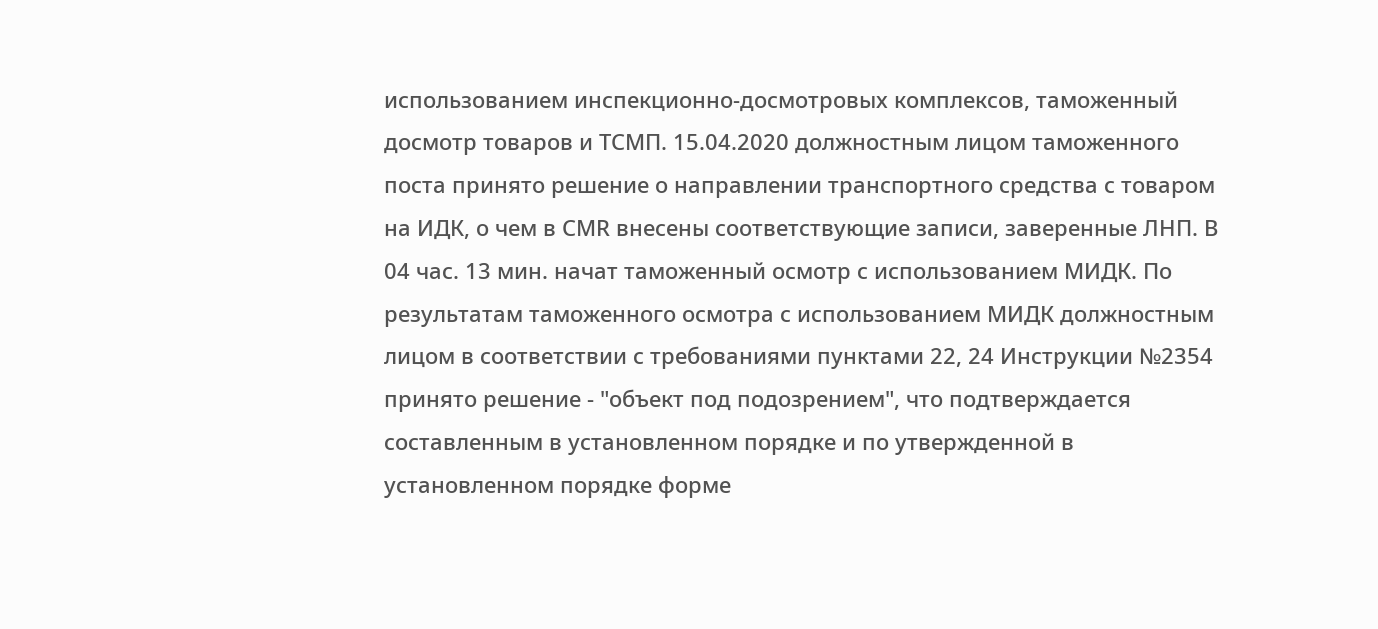использованием инспекционно-досмотровых комплексов, таможенный досмотр товаров и ТСМП. 15.04.2020 должностным лицом таможенного поста принято решение о направлении транспортного средства с товаром на ИДК, о чем в СМR внесены соответствующие записи, заверенные ЛНП. В 04 час. 13 мин. начат таможенный осмотр с использованием МИДК. По результатам таможенного осмотра с использованием МИДК должностным лицом в соответствии с требованиями пунктами 22, 24 Инструкции №2354 принято решение - "объект под подозрением", что подтверждается составленным в установленном порядке и по утвержденной в установленном порядке форме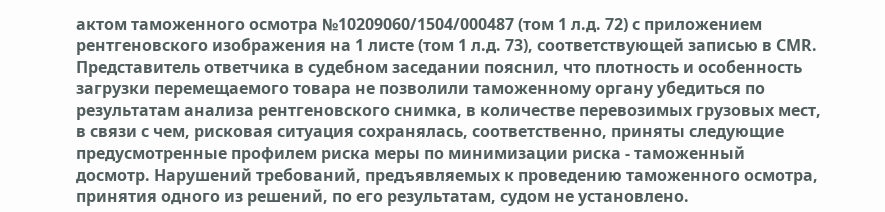актом таможенного осмотра №10209060/1504/000487 (том 1 л.д. 72) с приложением рентгеновского изображения на 1 листе (том 1 л.д. 73), соответствующей записью в СМR. Представитель ответчика в судебном заседании пояснил, что плотность и особенность загрузки перемещаемого товара не позволили таможенному органу убедиться по результатам анализа рентгеновского снимка, в количестве перевозимых грузовых мест, в связи с чем, рисковая ситуация сохранялась, соответственно, приняты следующие предусмотренные профилем риска меры по минимизации риска - таможенный досмотр. Нарушений требований, предъявляемых к проведению таможенного осмотра, принятия одного из решений, по его результатам, судом не установлено.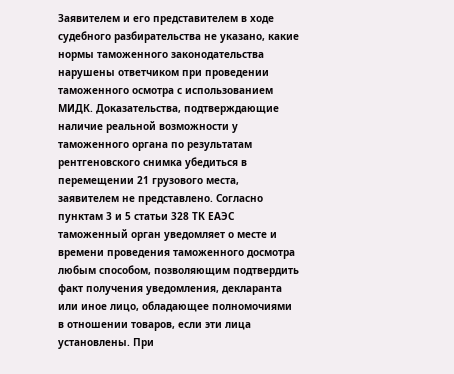Заявителем и его представителем в ходе судебного разбирательства не указано, какие нормы таможенного законодательства нарушены ответчиком при проведении таможенного осмотра с использованием МИДК. Доказательства, подтверждающие наличие реальной возможности у таможенного органа по результатам рентгеновского снимка убедиться в перемещении 21 грузового места, заявителем не представлено. Согласно пунктам 3 и 5 статьи 328 ТК ЕАЭС таможенный орган уведомляет о месте и времени проведения таможенного досмотра любым способом, позволяющим подтвердить факт получения уведомления, декларанта или иное лицо, обладающее полномочиями в отношении товаров, если эти лица установлены. При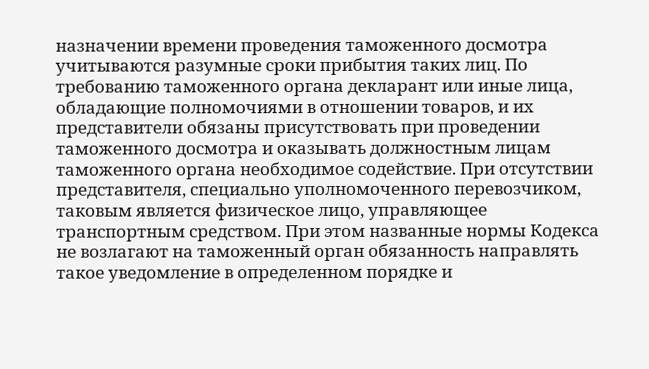назначении времени проведения таможенного досмотра учитываются разумные сроки прибытия таких лиц. По требованию таможенного органа декларант или иные лица, обладающие полномочиями в отношении товаров, и их представители обязаны присутствовать при проведении таможенного досмотра и оказывать должностным лицам таможенного органа необходимое содействие. При отсутствии представителя, специально уполномоченного перевозчиком, таковым является физическое лицо, управляющее транспортным средством. При этом названные нормы Кодекса не возлагают на таможенный орган обязанность направлять такое уведомление в определенном порядке и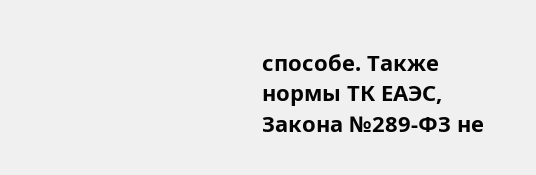способе. Также нормы ТК ЕАЭС, Закона №289-ФЗ не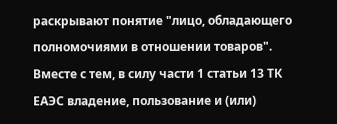раскрывают понятие "лицо, обладающего полномочиями в отношении товаров". Вместе с тем, в силу части 1 статьи 13 ТК ЕАЭС владение, пользование и (или)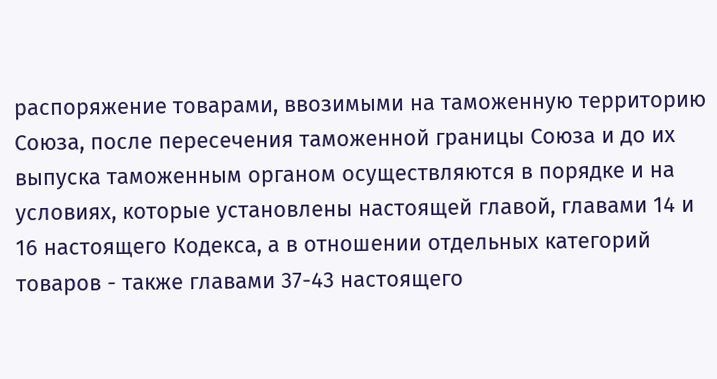распоряжение товарами, ввозимыми на таможенную территорию Союза, после пересечения таможенной границы Союза и до их выпуска таможенным органом осуществляются в порядке и на условиях, которые установлены настоящей главой, главами 14 и 16 настоящего Кодекса, а в отношении отдельных категорий товаров - также главами 37-43 настоящего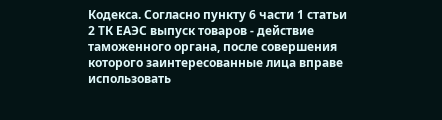Кодекса. Согласно пункту 6 части 1 статьи 2 ТК ЕАЭС выпуск товаров - действие таможенного органа, после совершения которого заинтересованные лица вправе использовать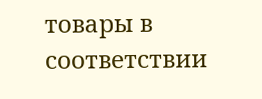товары в соответствии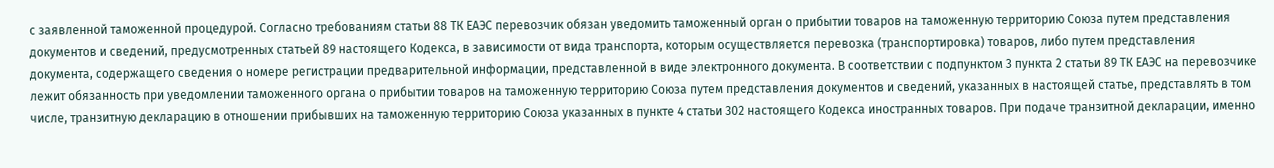с заявленной таможенной процедурой. Согласно требованиям статьи 88 ТК ЕАЭС перевозчик обязан уведомить таможенный орган о прибытии товаров на таможенную территорию Союза путем представления документов и сведений, предусмотренных статьей 89 настоящего Кодекса, в зависимости от вида транспорта, которым осуществляется перевозка (транспортировка) товаров, либо путем представления документа, содержащего сведения о номере регистрации предварительной информации, представленной в виде электронного документа. В соответствии с подпунктом 3 пункта 2 статьи 89 ТК ЕАЭС на перевозчике лежит обязанность при уведомлении таможенного органа о прибытии товаров на таможенную территорию Союза путем представления документов и сведений, указанных в настоящей статье, представлять в том числе, транзитную декларацию в отношении прибывших на таможенную территорию Союза указанных в пункте 4 статьи 302 настоящего Кодекса иностранных товаров. При подаче транзитной декларации, именно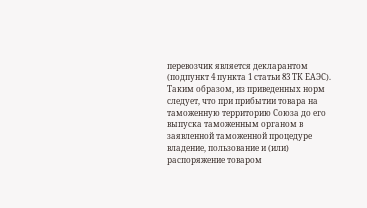перевозчик является декларантом (подпункт 4 пункта 1 статьи 83 ТК ЕАЭС). Таким образом, из приведенных норм следует, что при прибытии товара на таможенную территорию Союза до его выпуска таможенным органом в заявленной таможенной процедуре владение, пользование и (или) распоряжение товаром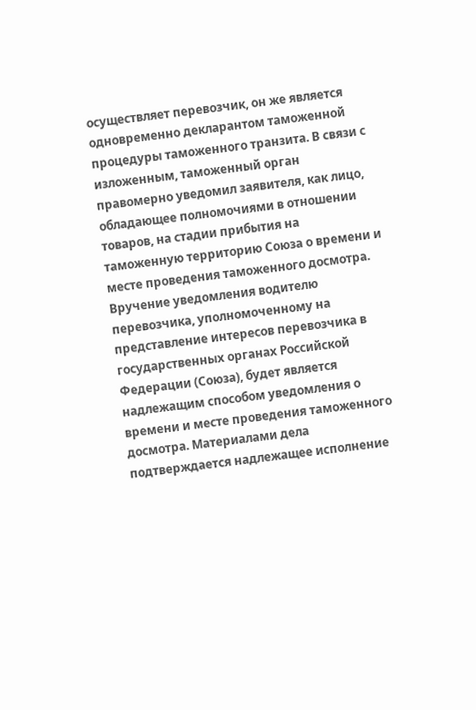осуществляет перевозчик, он же является одновременно декларантом таможенной процедуры таможенного транзита. В связи с изложенным, таможенный орган правомерно уведомил заявителя, как лицо, обладающее полномочиями в отношении товаров, на стадии прибытия на таможенную территорию Союза о времени и месте проведения таможенного досмотра. Вручение уведомления водителю перевозчика, уполномоченному на представление интересов перевозчика в государственных органах Российской Федерации (Союза), будет является надлежащим способом уведомления о времени и месте проведения таможенного досмотра. Материалами дела подтверждается надлежащее исполнение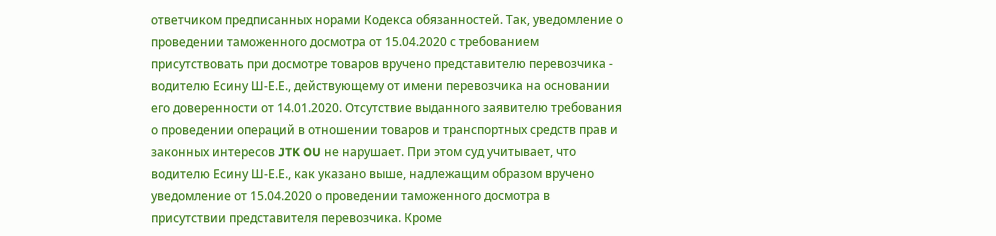ответчиком предписанных норами Кодекса обязанностей. Так, уведомление о проведении таможенного досмотра от 15.04.2020 с требованием присутствовать при досмотре товаров вручено представителю перевозчика - водителю Есину Ш-Е.Е., действующему от имени перевозчика на основании его доверенности от 14.01.2020. Отсутствие выданного заявителю требования о проведении операций в отношении товаров и транспортных средств прав и законных интересов JTK OU не нарушает. При этом суд учитывает, что водителю Есину Ш-Е.Е., как указано выше, надлежащим образом вручено уведомление от 15.04.2020 о проведении таможенного досмотра в присутствии представителя перевозчика. Кроме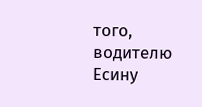того, водителю Есину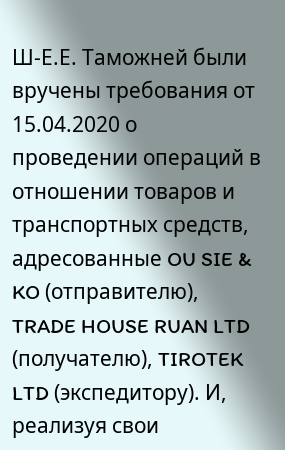Ш-Е.Е. Таможней были вручены требования от 15.04.2020 о проведении операций в отношении товаров и транспортных средств, адресованные OU SIE & KO (отправителю), TRADE HOUSE RUAN LTD (получателю), TIROTEK LTD (экспедитору). И, реализуя свои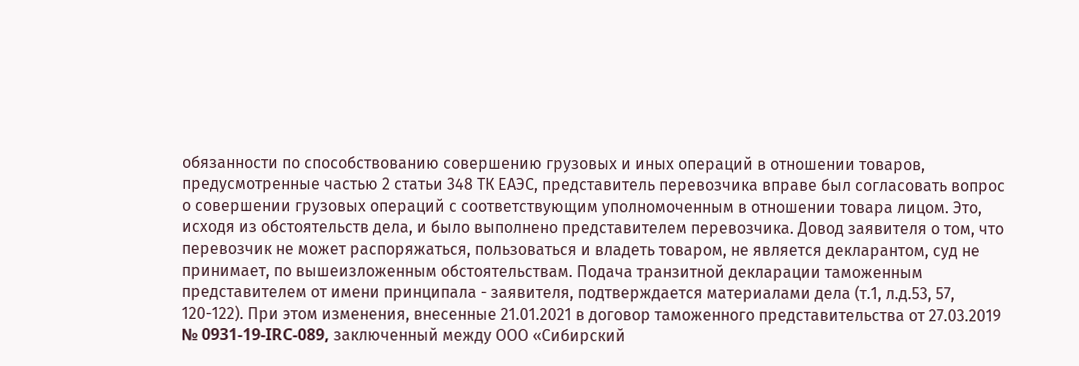обязанности по способствованию совершению грузовых и иных операций в отношении товаров, предусмотренные частью 2 статьи 348 ТК ЕАЭС, представитель перевозчика вправе был согласовать вопрос о совершении грузовых операций с соответствующим уполномоченным в отношении товара лицом. Это, исходя из обстоятельств дела, и было выполнено представителем перевозчика. Довод заявителя о том, что перевозчик не может распоряжаться, пользоваться и владеть товаром, не является декларантом, суд не принимает, по вышеизложенным обстоятельствам. Подача транзитной декларации таможенным представителем от имени принципала - заявителя, подтверждается материалами дела (т.1, л.д.53, 57, 120-122). При этом изменения, внесенные 21.01.2021 в договор таможенного представительства от 27.03.2019 № 0931-19-IRC-089, заключенный между ООО «Сибирский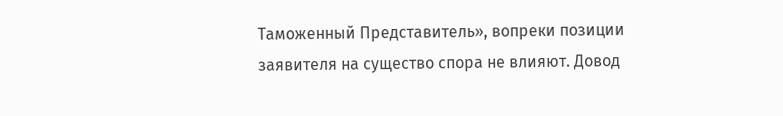Таможенный Представитель», вопреки позиции заявителя на существо спора не влияют. Довод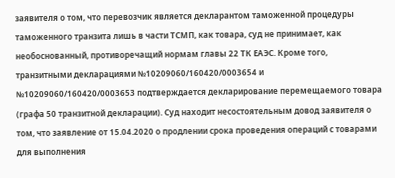заявителя о том, что перевозчик является декларантом таможенной процедуры таможенного транзита лишь в части ТСМП, как товара, суд не принимает, как необоснованный, противоречащий нормам главы 22 ТК ЕАЭС. Кроме того, транзитными декларациями №10209060/160420/0003654 и №10209060/160420/0003653 подтверждается декларирование перемещаемого товара (графа 50 транзитной декларации). Суд находит несостоятельным довод заявителя о том, что заявление от 15.04.2020 о продлении срока проведения операций с товарами для выполнения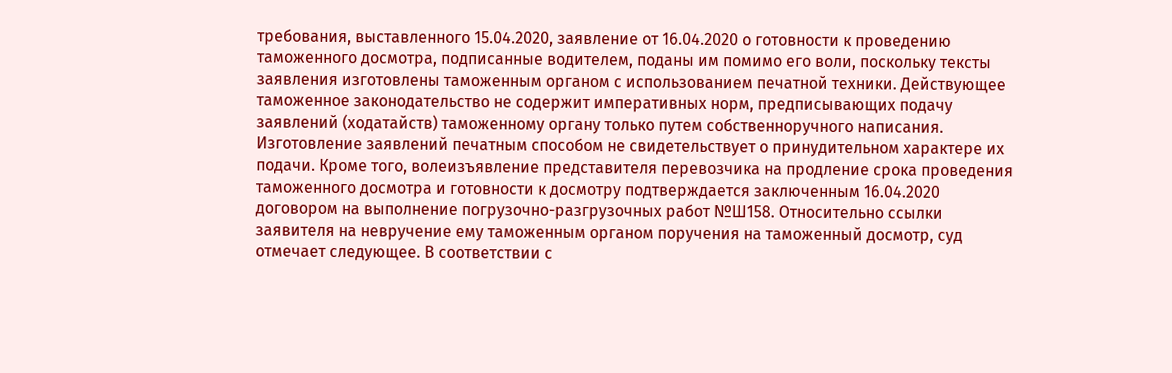требования, выставленного 15.04.2020, заявление от 16.04.2020 о готовности к проведению таможенного досмотра, подписанные водителем, поданы им помимо его воли, поскольку тексты заявления изготовлены таможенным органом с использованием печатной техники. Действующее таможенное законодательство не содержит императивных норм, предписывающих подачу заявлений (ходатайств) таможенному органу только путем собственноручного написания. Изготовление заявлений печатным способом не свидетельствует о принудительном характере их подачи. Кроме того, волеизъявление представителя перевозчика на продление срока проведения таможенного досмотра и готовности к досмотру подтверждается заключенным 16.04.2020 договором на выполнение погрузочно-разгрузочных работ №Ш158. Относительно ссылки заявителя на невручение ему таможенным органом поручения на таможенный досмотр, суд отмечает следующее. В соответствии с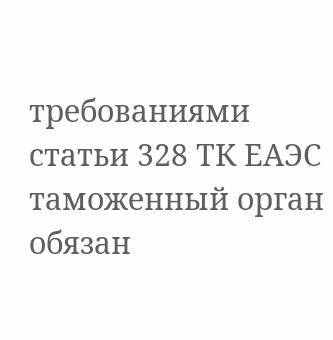требованиями статьи 328 ТК ЕАЭС таможенный орган обязан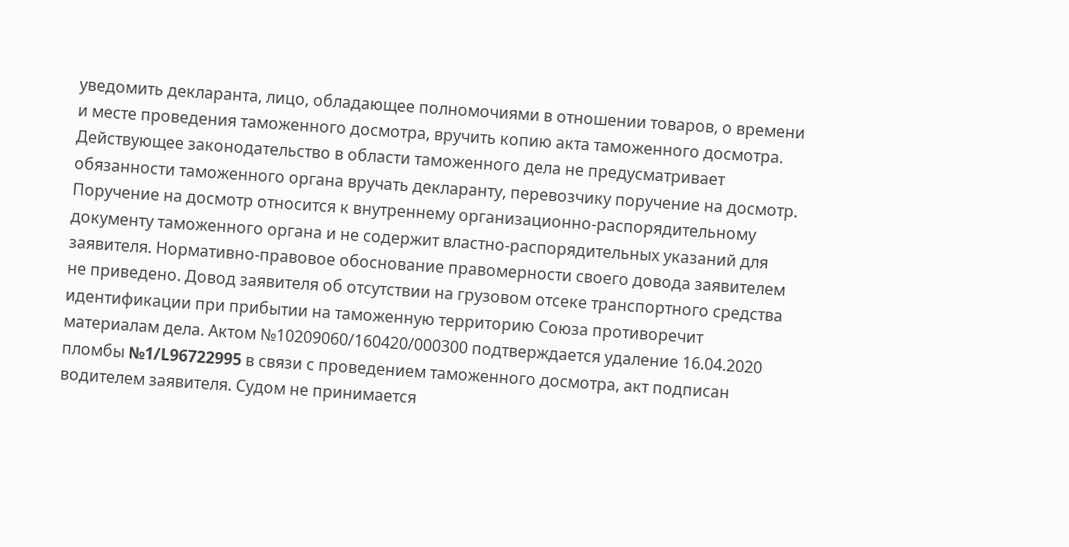уведомить декларанта, лицо, обладающее полномочиями в отношении товаров, о времени и месте проведения таможенного досмотра, вручить копию акта таможенного досмотра. Действующее законодательство в области таможенного дела не предусматривает обязанности таможенного органа вручать декларанту, перевозчику поручение на досмотр. Поручение на досмотр относится к внутреннему организационно-распорядительному документу таможенного органа и не содержит властно-распорядительных указаний для заявителя. Нормативно-правовое обоснование правомерности своего довода заявителем не приведено. Довод заявителя об отсутствии на грузовом отсеке транспортного средства идентификации при прибытии на таможенную территорию Союза противоречит материалам дела. Актом №10209060/160420/000300 подтверждается удаление 16.04.2020 пломбы №1/L96722995 в связи с проведением таможенного досмотра, акт подписан водителем заявителя. Судом не принимается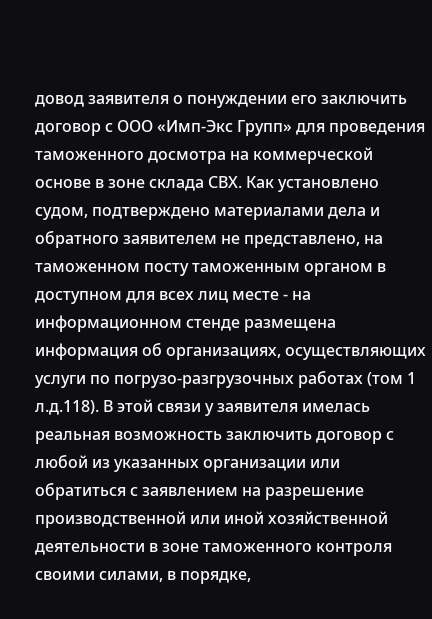довод заявителя о понуждении его заключить договор с ООО «Имп-Экс Групп» для проведения таможенного досмотра на коммерческой основе в зоне склада СВХ. Как установлено судом, подтверждено материалами дела и обратного заявителем не представлено, на таможенном посту таможенным органом в доступном для всех лиц месте - на информационном стенде размещена информация об организациях, осуществляющих услуги по погрузо-разгрузочных работах (том 1 л.д.118). В этой связи у заявителя имелась реальная возможность заключить договор с любой из указанных организации или обратиться с заявлением на разрешение производственной или иной хозяйственной деятельности в зоне таможенного контроля своими силами, в порядке,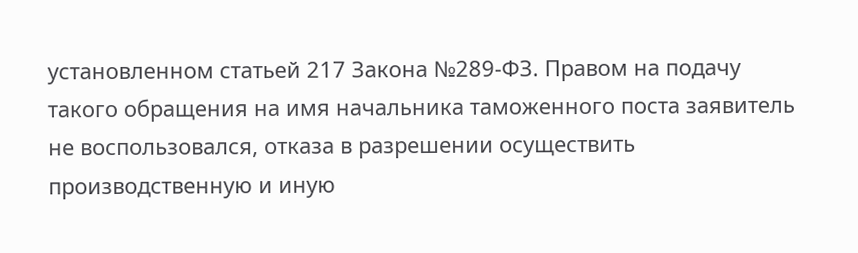установленном статьей 217 Закона №289-ФЗ. Правом на подачу такого обращения на имя начальника таможенного поста заявитель не воспользовался, отказа в разрешении осуществить производственную и иную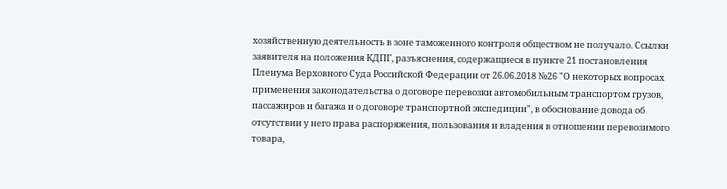хозяйственную деятельность в зоне таможенного контроля обществом не получало. Ссылки заявителя на положения КДПГ, разъяснения, содержащиеся в пункте 21 постановления Пленума Верховного Суда Российской Федерации от 26.06.2018 №26 "О некоторых вопросах применения законодательства о договоре перевозки автомобильным транспортом грузов, пассажиров и багажа и о договоре транспортной экспедиции", в обоснование довода об отсутствии у него права распоряжения, пользования и владения в отношении перевозимого товара,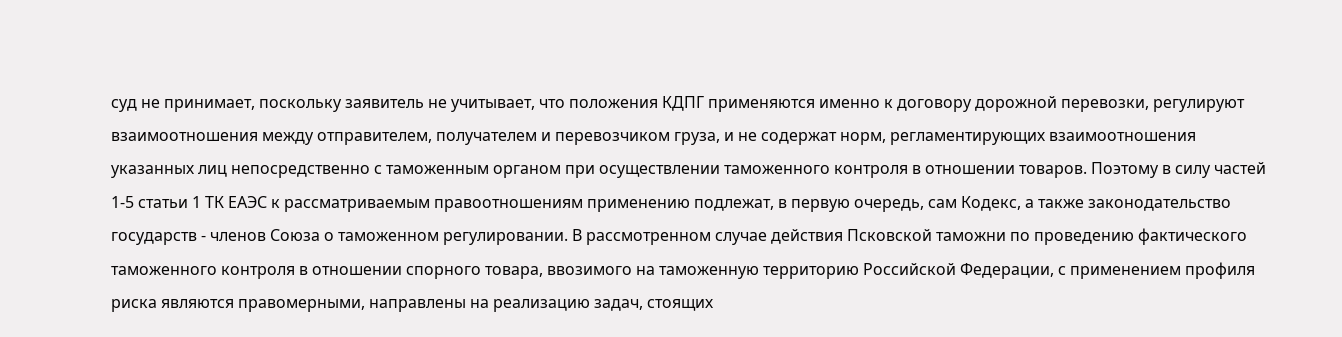суд не принимает, поскольку заявитель не учитывает, что положения КДПГ применяются именно к договору дорожной перевозки, регулируют взаимоотношения между отправителем, получателем и перевозчиком груза, и не содержат норм, регламентирующих взаимоотношения указанных лиц непосредственно с таможенным органом при осуществлении таможенного контроля в отношении товаров. Поэтому в силу частей 1-5 статьи 1 ТК ЕАЭС к рассматриваемым правоотношениям применению подлежат, в первую очередь, сам Кодекс, а также законодательство государств - членов Союза о таможенном регулировании. В рассмотренном случае действия Псковской таможни по проведению фактического таможенного контроля в отношении спорного товара, ввозимого на таможенную территорию Российской Федерации, с применением профиля риска являются правомерными, направлены на реализацию задач, стоящих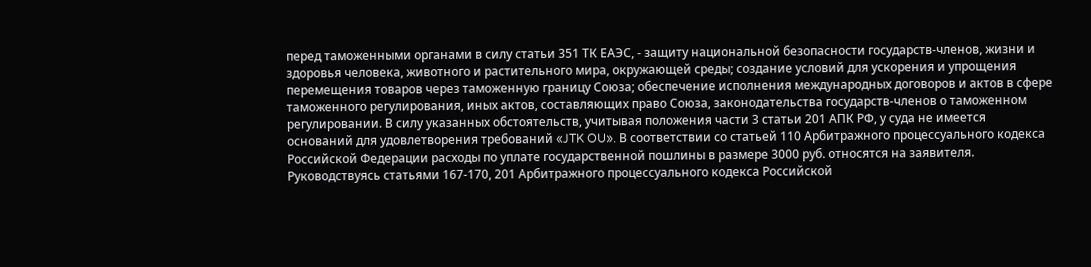перед таможенными органами в силу статьи 351 ТК ЕАЭС, - защиту национальной безопасности государств-членов, жизни и здоровья человека, животного и растительного мира, окружающей среды; создание условий для ускорения и упрощения перемещения товаров через таможенную границу Союза; обеспечение исполнения международных договоров и актов в сфере таможенного регулирования, иных актов, составляющих право Союза, законодательства государств-членов о таможенном регулировании. В силу указанных обстоятельств, учитывая положения части 3 статьи 201 АПК РФ, у суда не имеется оснований для удовлетворения требований «JTK OU». В соответствии со статьей 110 Арбитражного процессуального кодекса Российской Федерации расходы по уплате государственной пошлины в размере 3000 руб. относятся на заявителя. Руководствуясь статьями 167-170, 201 Арбитражного процессуального кодекса Российской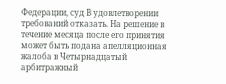Федерации, суд В удовлетворении требований отказать. На решение в течение месяца после его принятия может быть подана апелляционная жалоба в Четырнадцатый арбитражный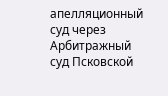апелляционный суд через Арбитражный суд Псковской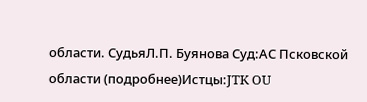области. СудьяЛ.П. Буянова Суд:АС Псковской области (подробнее)Истцы:JTK OU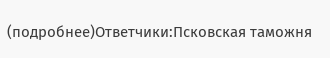(подробнее)Ответчики:Псковская таможня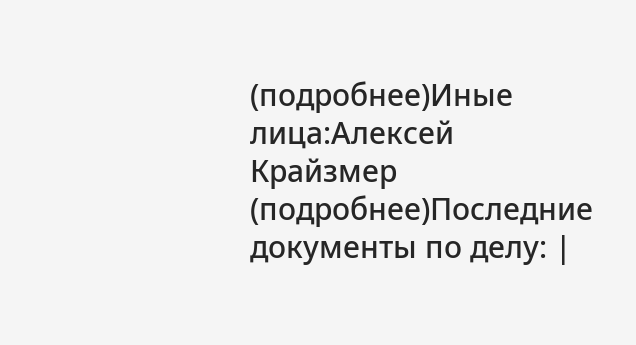(подробнее)Иные лица:Алексей Крайзмер (подробнее)Последние документы по делу: |